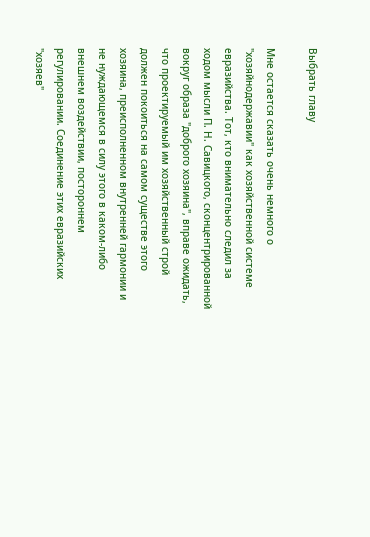Выбрать главу

Мне остается сказать очень немного о "хозяйнодержавии" как хозяйственной системе евразийства. Тот, кто внимательно следил за ходом мысли П. Н. Савицкого, сконцентрированной вокруг образа "доброго хозяина", вправе ожидать, что проектируемый им хозяйственный строй должен покоиться на самом существе этого хозяина, преисполненном внутренней гармонии и не нуждающемся в силу этого в каком-либо внешнем воздействии, постороннем регулировании. Соединение этих евразийских "хозяев"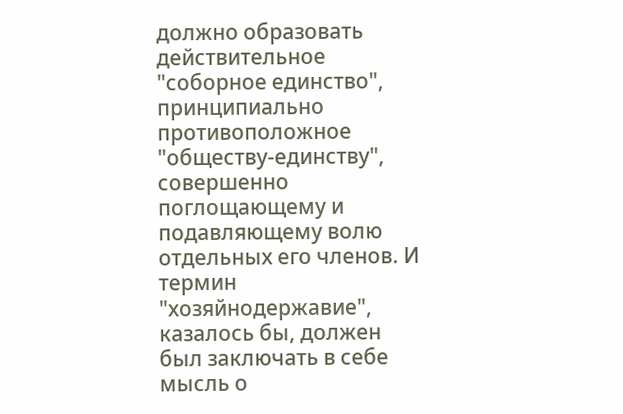должно образовать действительное "соборное единство", принципиально противоположное "обществу-единству", совершенно поглощающему и подавляющему волю отдельных его членов. И термин "хозяйнодержавие", казалось бы, должен был заключать в себе мысль о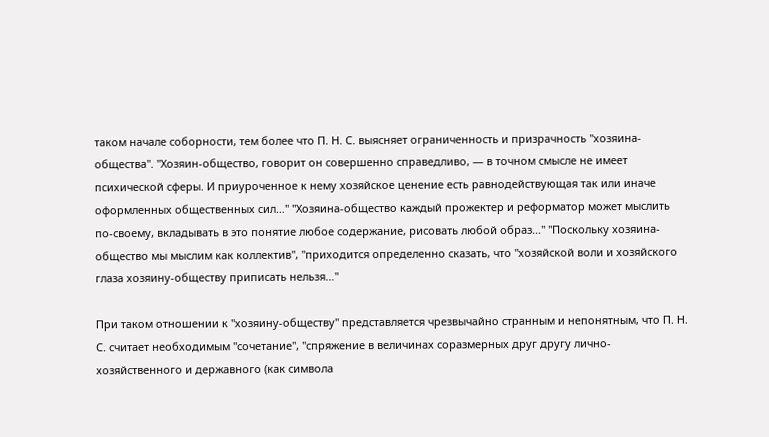таком начале соборности, тем более что П. Н. С. выясняет ограниченность и призрачность "хозяина-общества". "Хозяин-общество, говорит он совершенно справедливо, — в точном смысле не имеет психической сферы. И приуроченное к нему хозяйское ценение есть равнодействующая так или иначе оформленных общественных сил…" "Хозяина-общество каждый прожектер и реформатор может мыслить по-своему, вкладывать в это понятие любое содержание, рисовать любой образ…" "Поскольку хозяина-общество мы мыслим как коллектив", "приходится определенно сказать, что "хозяйской воли и хозяйского глаза хозяину-обществу приписать нельзя…"

При таком отношении к "хозяину-обществу" представляется чрезвычайно странным и непонятным, что П. Н. С. считает необходимым "сочетание", "спряжение в величинах соразмерных друг другу лично-хозяйственного и державного (как символа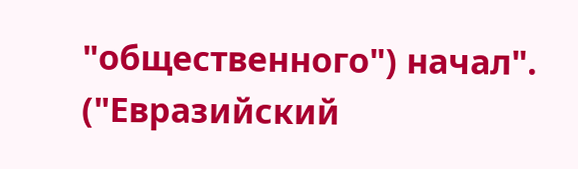"общественного") начал". ("Евразийский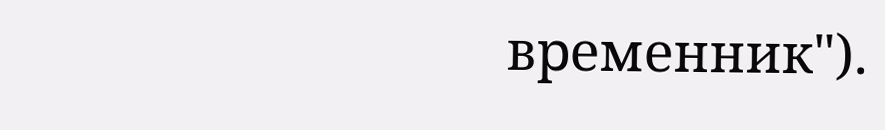временник").